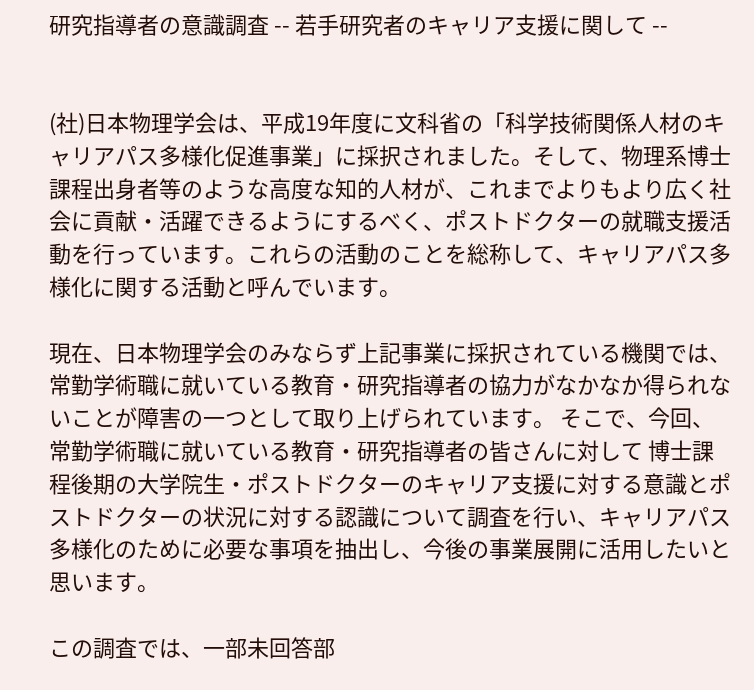研究指導者の意識調査 -- 若手研究者のキャリア支援に関して --


(社)日本物理学会は、平成19年度に文科省の「科学技術関係人材のキャリアパス多様化促進事業」に採択されました。そして、物理系博士課程出身者等のような高度な知的人材が、これまでよりもより広く社会に貢献・活躍できるようにするべく、ポストドクターの就職支援活動を行っています。これらの活動のことを総称して、キャリアパス多様化に関する活動と呼んでいます。

現在、日本物理学会のみならず上記事業に採択されている機関では、常勤学術職に就いている教育・研究指導者の協力がなかなか得られないことが障害の一つとして取り上げられています。 そこで、今回、 常勤学術職に就いている教育・研究指導者の皆さんに対して 博士課程後期の大学院生・ポストドクターのキャリア支援に対する意識とポストドクターの状況に対する認識について調査を行い、キャリアパス多様化のために必要な事項を抽出し、今後の事業展開に活用したいと思います。

この調査では、一部未回答部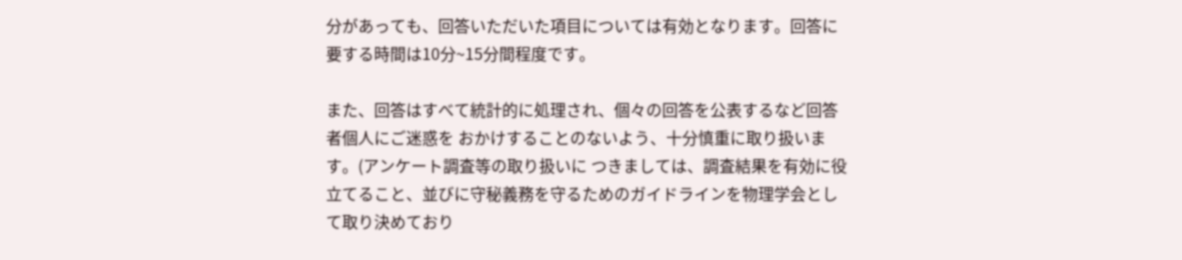分があっても、回答いただいた項目については有効となります。回答に要する時間は10分~15分間程度です。

また、回答はすべて統計的に処理され、個々の回答を公表するなど回答者個人にご迷惑を おかけすることのないよう、十分慎重に取り扱います。(アンケート調査等の取り扱いに つきましては、調査結果を有効に役立てること、並びに守秘義務を守るためのガイドラインを物理学会として取り決めており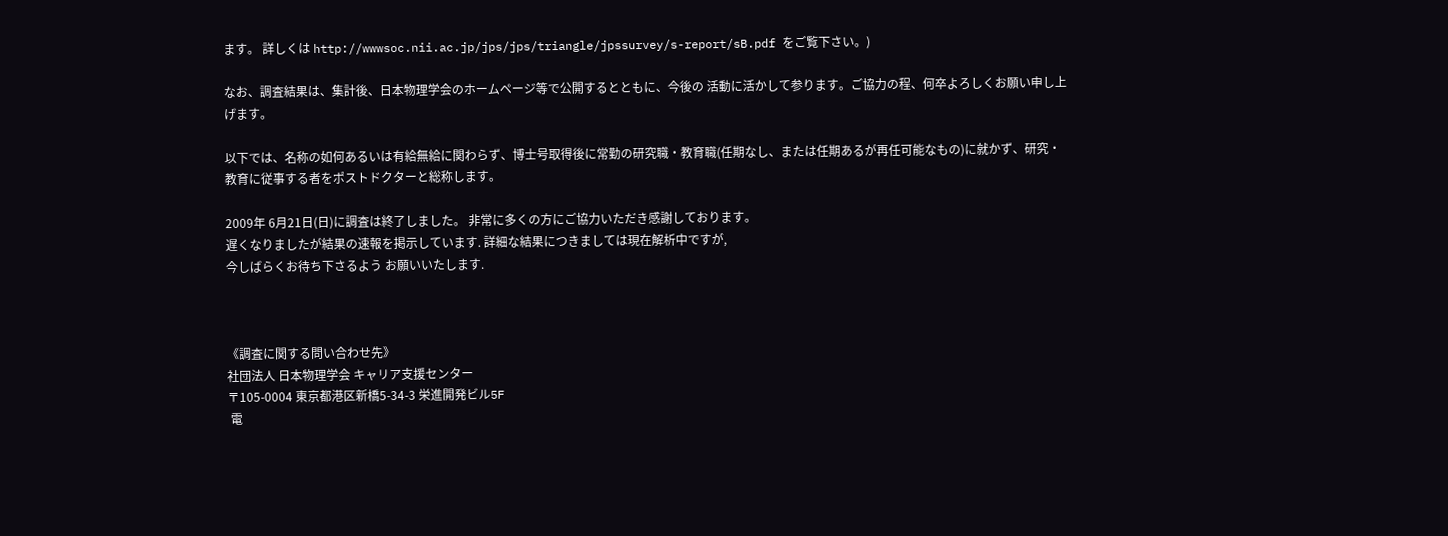ます。 詳しくは http://wwwsoc.nii.ac.jp/jps/jps/triangle/jpssurvey/s-report/sB.pdf をご覧下さい。)

なお、調査結果は、集計後、日本物理学会のホームページ等で公開するとともに、今後の 活動に活かして参ります。ご協力の程、何卒よろしくお願い申し上げます。

以下では、名称の如何あるいは有給無給に関わらず、博士号取得後に常勤の研究職・教育職(任期なし、または任期あるが再任可能なもの)に就かず、研究・教育に従事する者をポストドクターと総称します。

2009年 6月21日(日)に調査は終了しました。 非常に多くの方にご協力いただき感謝しております。
遅くなりましたが結果の速報を掲示しています. 詳細な結果につきましては現在解析中ですが,
今しばらくお待ち下さるよう お願いいたします.



《調査に関する問い合わせ先》
社団法人 日本物理学会 キャリア支援センター
〒105-0004 東京都港区新橋5-34-3 栄進開発ビル5F
 電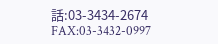話:03-3434-2674  FAX:03-3432-0997